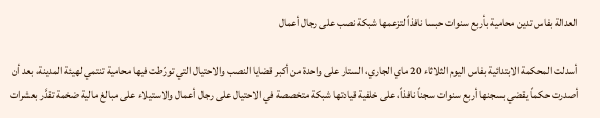العدالة بفاس تدين محامية بأربع سنوات حبسا نافذاً لتزعمها شبكة نصب على رجال أعمال

أسدلت المحكمة الابتدائية بفاس اليوم الثلاثاء 20 ماي الجاري، الستار على واحدة من أكبر قضايا النصب والاحتيال التي تورّطت فيها محامية تنتمي لهيئة المدينة، بعد أن أصدرت حكماً يقضي بسجنها أربع سنوات سجناً نافذاً، على خلفية قيادتها شبكة متخصصة في الاحتيال على رجال أعمال والاستيلاء على مبالغ مالية ضخمة تقدَّر بعشرات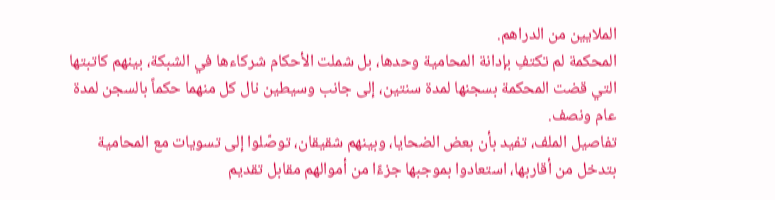الملايين من الدراهم.
المحكمة لم تكتفِ بإدانة المحامية وحدها، بل شملت الأحكام شركاءها في الشبكة، بينهم كاتبتها التي قضت المحكمة بسجنها لمدة سنتين، إلى جانب وسيطين نال كل منهما حكماً بالسجن لمدة عام ونصف.
تفاصيل الملف، تفيد بأن بعض الضحايا، وبينهم شقيقان، توصّلوا إلى تسويات مع المحامية بتدخل من أقاربها، استعادوا بموجبها جزءًا من أموالهم مقابل تقديم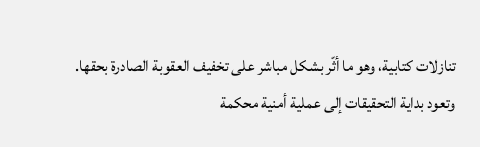تنازلات كتابية، وهو ما أثّر بشكل مباشر على تخفيف العقوبة الصادرة بحقها.
وتعود بداية التحقيقات إلى عملية أمنية محكمة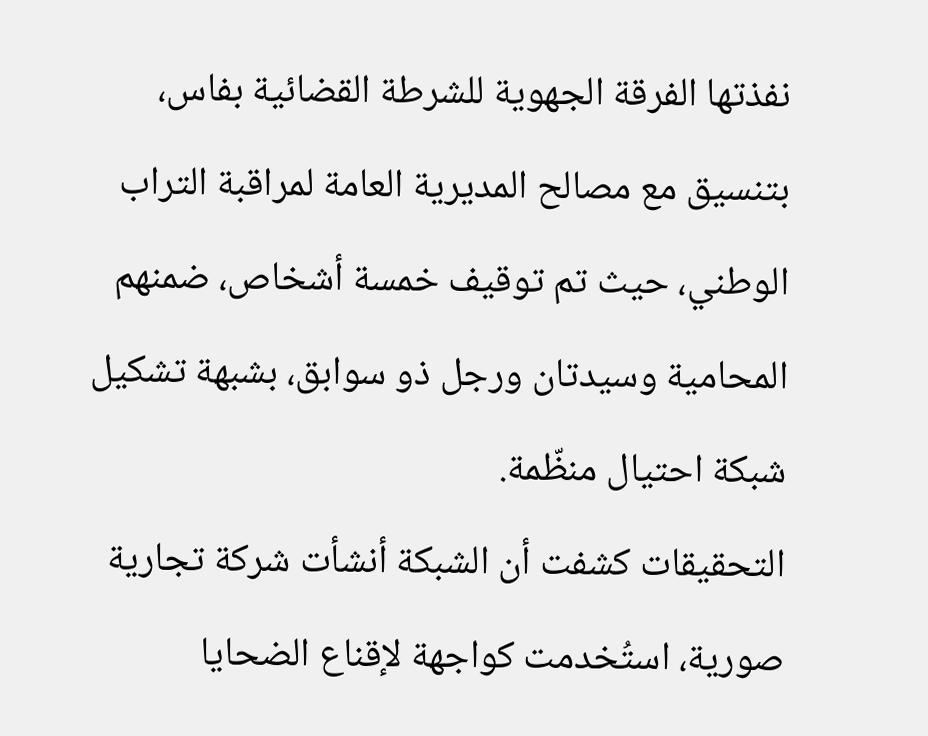نفذتها الفرقة الجهوية للشرطة القضائية بفاس، بتنسيق مع مصالح المديرية العامة لمراقبة التراب الوطني، حيث تم توقيف خمسة أشخاص، ضمنهم المحامية وسيدتان ورجل ذو سوابق، بشبهة تشكيل شبكة احتيال منظّمة.
التحقيقات كشفت أن الشبكة أنشأت شركة تجارية صورية، استُخدمت كواجهة لإقناع الضحايا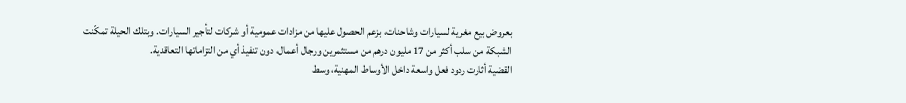بعروض بيع مغرية لسيارات وشاحنات، بزعم الحصول عليها من مزادات عمومية أو شركات لتأجير السيارات. وبتلك الحيلة تمكّنت الشبكة من سلب أكثر من 17 مليون درهم من مستثمرين ورجال أعمال، دون تنفيذ أي من التزاماتها التعاقدية.
القضية أثارت ردود فعل واسعة داخل الأوساط المهنية، وسط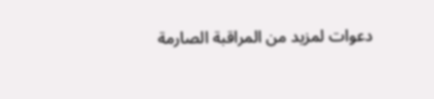دعوات لمزيد من المراقبة الصارمة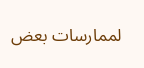لممارسات بعض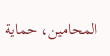المحامين، حماية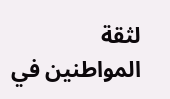لثقة المواطنين في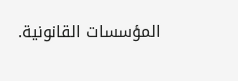المؤسسات القانونية.